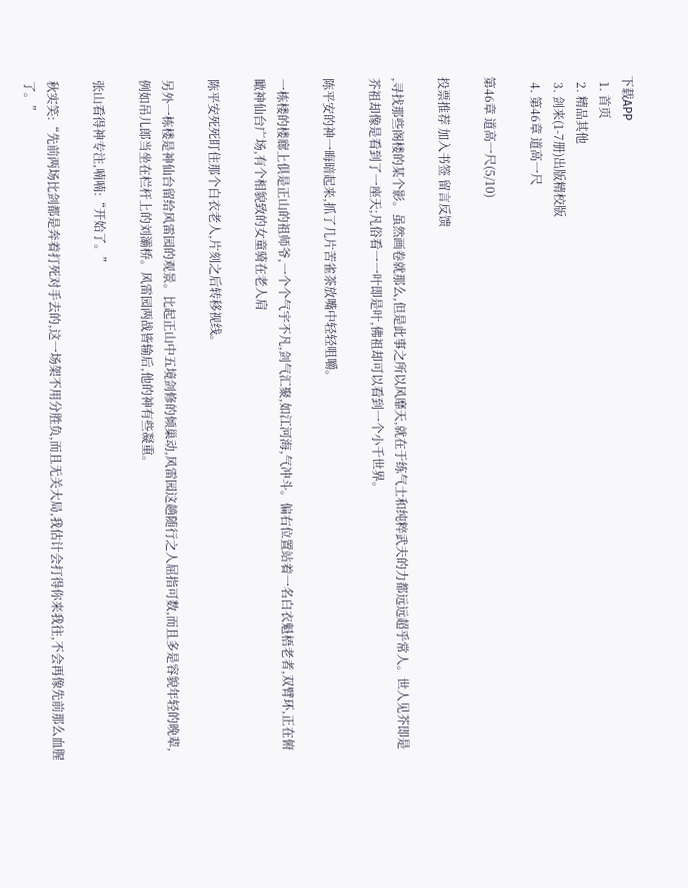下载APP
  1. 首页
  2. 精品其他
  3. 剑来(1-7册)出版精校版
  4. 第46章 道高一尺

第46章 道高一尺(5/10)

投票推荐 加入书签 留言反馈

,寻找那些阁楼的某个影。虽然画卷就那么,但是此事之所以风靡天,就在于练气士和纯粹武夫的力都远远超乎常人。世人见芥即是芥祖却像是看到了一座天;凡俗看一一叶即是叶,佛祖却可以看到一个小千世界。

陈平安的神一晦暗起来,抓了几片苦雀茶放嘴中轻轻咀嚼。

一栋楼的楼廊上俱是正山的祖师爷,一个个气宇不凡,剑气汇聚,如江河海,气冲斗。偏右位置站着一名白衣魁梧老者,双臂环,正在俯瞰神仙台广场,有个相貌致的女童骑在老人肩

陈平安死死盯住那个白衣老人,片刻之后转移视线。

另外一栋楼是神仙台留给风雷园的观景。比起正山中五境剑修的倾巢动,风雷园这趟随行之人屈指可数,而且多是容貌年轻的晚辈,例如吊儿郎当坐在栏杆上的刘灞桥。风雷园两战皆输后,他的神有些凝重。

张山看得神专注,喃喃:“开始了。”

秋实笑:“先前两场比剑都是奔着打死对手去的,这一场架不用分胜负,而且无关大局,我估计会打得你来我往,不会再像先前那么血腥了。”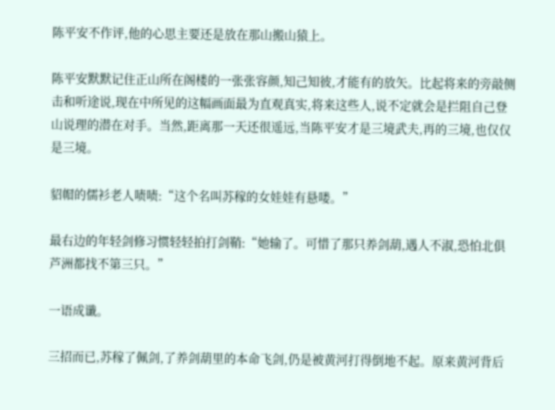陈平安不作评,他的心思主要还是放在那山搬山猿上。

陈平安默默记住正山所在阁楼的一张张容颜,知己知彼,才能有的放矢。比起将来的旁敲侧击和听途说,现在中所见的这幅画面最为直观真实,将来这些人,说不定就会是拦阻自己登山说理的潜在对手。当然,距离那一天还很遥远,当陈平安才是三境武夫,再的三境,也仅仅是三境。

貂帽的儒衫老人啧啧:“这个名叫苏稼的女娃娃有悬喽。”

最右边的年轻剑修习惯轻轻拍打剑鞘:“她输了。可惜了那只养剑葫,遇人不淑,恐怕北俱芦洲都找不第三只。”

一语成谶。

三招而已,苏稼了佩剑,了养剑葫里的本命飞剑,仍是被黄河打得倒地不起。原来黄河背后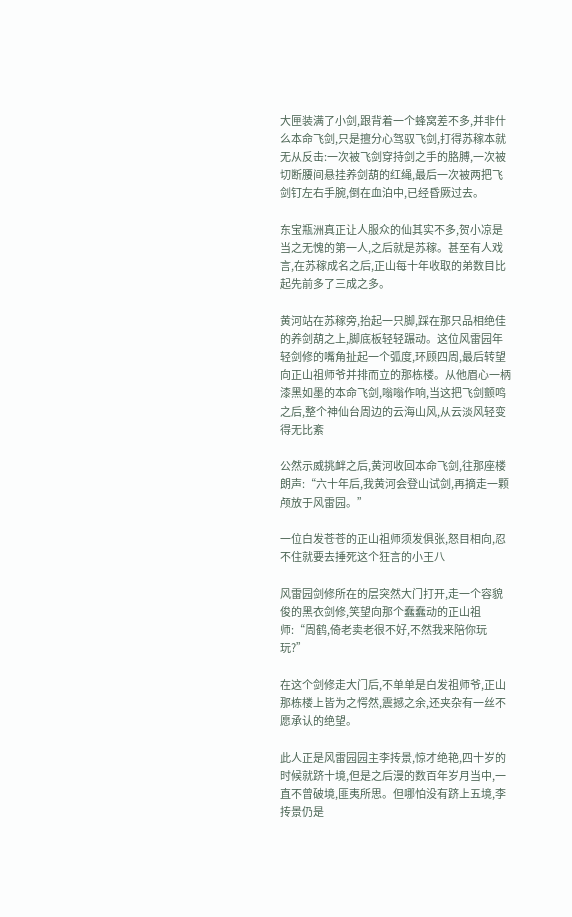大匣装满了小剑,跟背着一个蜂窝差不多,并非什么本命飞剑,只是擅分心驾驭飞剑,打得苏稼本就无从反击:一次被飞剑穿持剑之手的胳膊,一次被切断腰间悬挂养剑葫的红绳,最后一次被两把飞剑钉左右手腕,倒在血泊中,已经昏厥过去。

东宝瓶洲真正让人服众的仙其实不多,贺小凉是当之无愧的第一人,之后就是苏稼。甚至有人戏言,在苏稼成名之后,正山每十年收取的弟数目比起先前多了三成之多。

黄河站在苏稼旁,抬起一只脚,踩在那只品相绝佳的养剑葫之上,脚底板轻轻蹍动。这位风雷园年轻剑修的嘴角扯起一个弧度,环顾四周,最后转望向正山祖师爷并排而立的那栋楼。从他眉心一柄漆黑如墨的本命飞剑,嗡嗡作响,当这把飞剑颤鸣之后,整个神仙台周边的云海山风,从云淡风轻变得无比紊

公然示威挑衅之后,黄河收回本命飞剑,往那座楼朗声:“六十年后,我黄河会登山试剑,再摘走一颗颅放于风雷园。”

一位白发苍苍的正山祖师须发俱张,怒目相向,忍不住就要去捶死这个狂言的小王八

风雷园剑修所在的层突然大门打开,走一个容貌俊的黑衣剑修,笑望向那个蠢蠢动的正山祖师:“周鹤,倚老卖老很不好,不然我来陪你玩玩?”

在这个剑修走大门后,不单单是白发祖师爷,正山那栋楼上皆为之愕然,震撼之余,还夹杂有一丝不愿承认的绝望。

此人正是风雷园园主李抟景,惊才绝艳,四十岁的时候就跻十境,但是之后漫的数百年岁月当中,一直不曾破境,匪夷所思。但哪怕没有跻上五境,李抟景仍是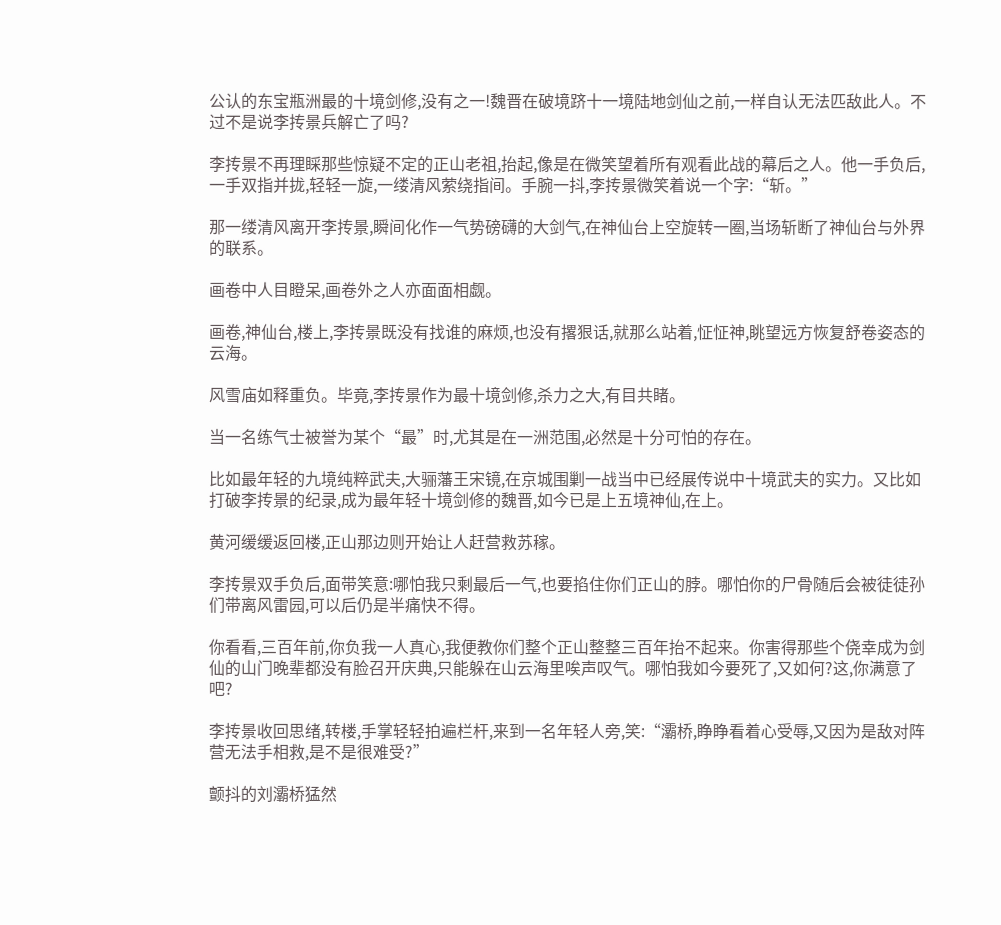公认的东宝瓶洲最的十境剑修,没有之一!魏晋在破境跻十一境陆地剑仙之前,一样自认无法匹敌此人。不过不是说李抟景兵解亡了吗?

李抟景不再理睬那些惊疑不定的正山老祖,抬起,像是在微笑望着所有观看此战的幕后之人。他一手负后,一手双指并拢,轻轻一旋,一缕清风萦绕指间。手腕一抖,李抟景微笑着说一个字:“斩。”

那一缕清风离开李抟景,瞬间化作一气势磅礴的大剑气,在神仙台上空旋转一圈,当场斩断了神仙台与外界的联系。

画卷中人目瞪呆,画卷外之人亦面面相觑。

画卷,神仙台,楼上,李抟景既没有找谁的麻烦,也没有撂狠话,就那么站着,怔怔神,眺望远方恢复舒卷姿态的云海。

风雪庙如释重负。毕竟,李抟景作为最十境剑修,杀力之大,有目共睹。

当一名练气士被誉为某个“最”时,尤其是在一洲范围,必然是十分可怕的存在。

比如最年轻的九境纯粹武夫,大骊藩王宋镜,在京城围剿一战当中已经展传说中十境武夫的实力。又比如打破李抟景的纪录,成为最年轻十境剑修的魏晋,如今已是上五境神仙,在上。

黄河缓缓返回楼,正山那边则开始让人赶营救苏稼。

李抟景双手负后,面带笑意:哪怕我只剩最后一气,也要掐住你们正山的脖。哪怕你的尸骨随后会被徒徒孙们带离风雷园,可以后仍是半痛快不得。

你看看,三百年前,你负我一人真心,我便教你们整个正山整整三百年抬不起来。你害得那些个侥幸成为剑仙的山门晚辈都没有脸召开庆典,只能躲在山云海里唉声叹气。哪怕我如今要死了,又如何?这,你满意了吧?

李抟景收回思绪,转楼,手掌轻轻拍遍栏杆,来到一名年轻人旁,笑:“灞桥,睁睁看着心受辱,又因为是敌对阵营无法手相救,是不是很难受?”

颤抖的刘灞桥猛然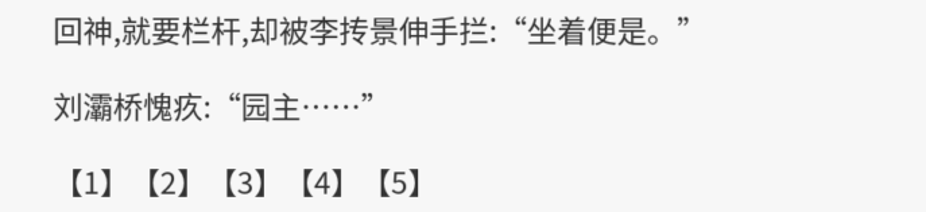回神,就要栏杆,却被李抟景伸手拦:“坐着便是。”

刘灞桥愧疚:“园主……”

【1】【2】【3】【4】【5】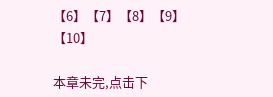【6】【7】【8】【9】【10】

本章未完,点击下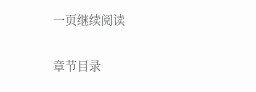一页继续阅读

章节目录